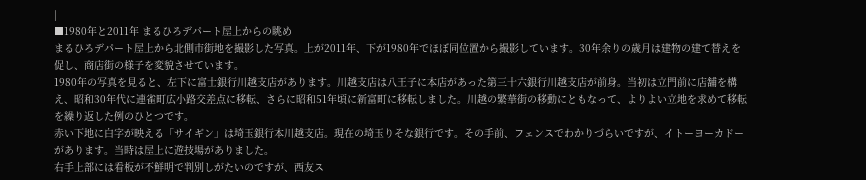|
■1980年と2011年 まるひろデパート屋上からの眺め
まるひろデパート屋上から北側市街地を撮影した写真。上が2011年、下が1980年でほぼ同位置から撮影しています。30年余りの歳月は建物の建て替えを促し、商店街の様子を変貌させています。
1980年の写真を見ると、左下に富士銀行川越支店があります。川越支店は八王子に本店があった第三十六銀行川越支店が前身。当初は立門前に店舗を構え、昭和30年代に連雀町広小路交差点に移転、さらに昭和51年頃に新富町に移転しました。川越の繁華街の移動にともなって、よりよい立地を求めて移転を繰り返した例のひとつです。
赤い下地に白字が映える「サイギン」は埼玉銀行本川越支店。現在の埼玉りそな銀行です。その手前、フェンスでわかりづらいですが、イトーヨーカドーがあります。当時は屋上に遊技場がありました。
右手上部には看板が不鮮明で判別しがたいのですが、西友ス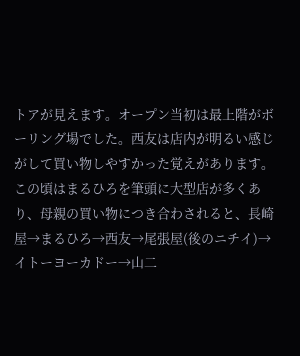トアが見えます。オープン当初は最上階がボーリング場でした。西友は店内が明るい感じがして買い物しやすかった覚えがあります。この頃はまるひろを筆頭に大型店が多くあり、母親の買い物につき合わされると、長崎屋→まるひろ→西友→尾張屋(後のニチイ)→イトーヨーカドー→山二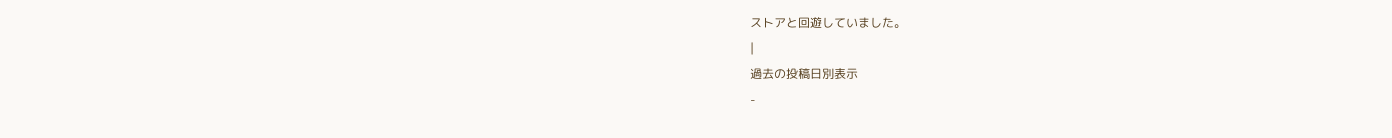ストアと回遊していました。
|
過去の投稿日別表示
-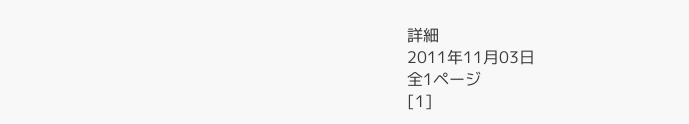詳細
2011年11月03日
全1ページ
[1]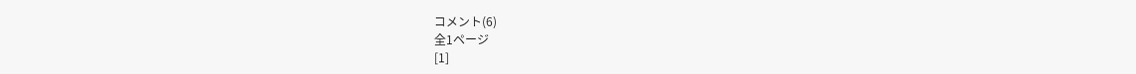コメント(6)
全1ページ
[1]